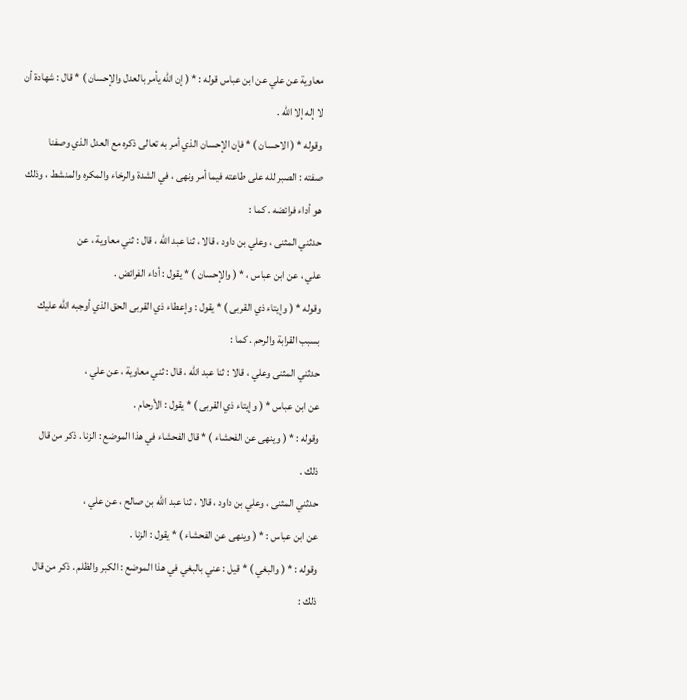معاوية عن علي عن ابن عباس قوله : * ( إن الله يأمر بالعدل والإحسان ) * قال : شهادة أن
لا إله إلا الله .
وقوله * ( الاحسان ) * فإن الإحسان الذي أمر به تعالى ذكره مع العدل الذي وصفنا
صفته : الصبر لله على طاعته فيما أمر ونهى ، في الشدة والرخاء والمكره والمنشط ، وذلك
هو أداء فرائضه . كما :
حدثني المثنى ، وعلي بن داود ، قالا ، ثنا عبد الله ، قال : ثني معاوية ، عن
علي ، عن ابن عباس ، * ( والإحسان ) * يقول : أداء الفرائض .
وقوله * ( وإيتاء ذي القربى ) * يقول : وإعطاء ذي القربى الحق الذي أوجبه الله عليك
بسبب القرابة والرحم . كما :
حدثني المثنى وعلي ، قالا : ثنا عبد الله ، قال : ثني معاوية ، عن علي ،
عن ابن عباس * ( وإيتاء ذي القربى ) * يقول : الأرحام .
وقوله : * ( وينهى عن الفحشاء ) * قال الفحشاء في هذا الموضع : الزنا . ذكر من قال
ذلك .
حدثني المثنى ، وعلي بن داود ، قالا ، ثنا عبد الله بن صالح ، عن علي ،
عن ابن عباس : * ( وينهى عن الفحشاء ) * يقول : الزنا .
وقوله : * ( والبغي ) * قيل : عني بالبغي في هذا الموضع : الكبر والظلم . ذكر من قال
ذلك :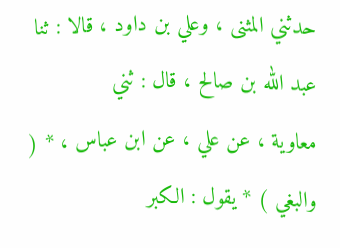حدثني المثنى ، وعلي بن داود ، قالا : ثنا عبد الله بن صالح ، قال : ثني
معاوية ، عن علي ، عن ابن عباس ، * ( والبغي ) * يقول : الكبر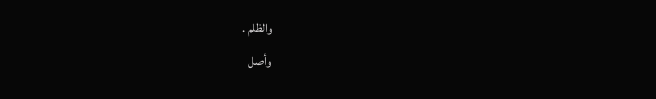والظلم .
وأصل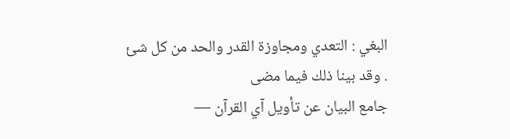البغي : التعدي ومجاوزة القدر والحد من كل شئ . وقد بينا ذلك فيما مضى
جامع البيان عن تأويل آي القرآن —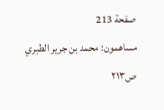صفحة 213
مساهمون: محمد بن جرير الطبري
ص٢١٣